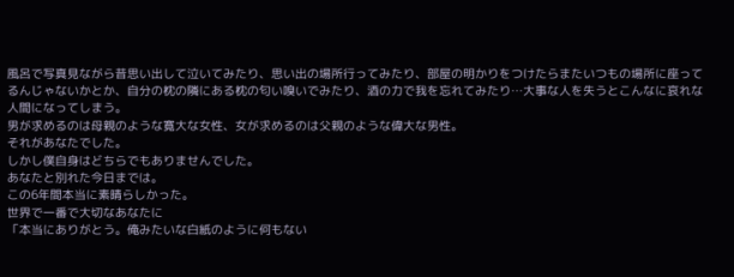風呂で写真見ながら昔思い出して泣いてみたり、思い出の場所行ってみたり、部屋の明かりをつけたらまたいつもの場所に座ってるんじゃないかとか、自分の枕の隣にある枕の匂い嗅いでみたり、酒の力で我を忘れてみたり…大事な人を失うとこんなに哀れな人間になってしまう。
男が求めるのは母親のような寛大な女性、女が求めるのは父親のような偉大な男性。
それがあなたでした。
しかし僕自身はどちらでもありませんでした。
あなたと別れた今日までは。
この6年間本当に素晴らしかった。
世界で一番で大切なあなたに
「本当にありがとう。俺みたいな白紙のように何もない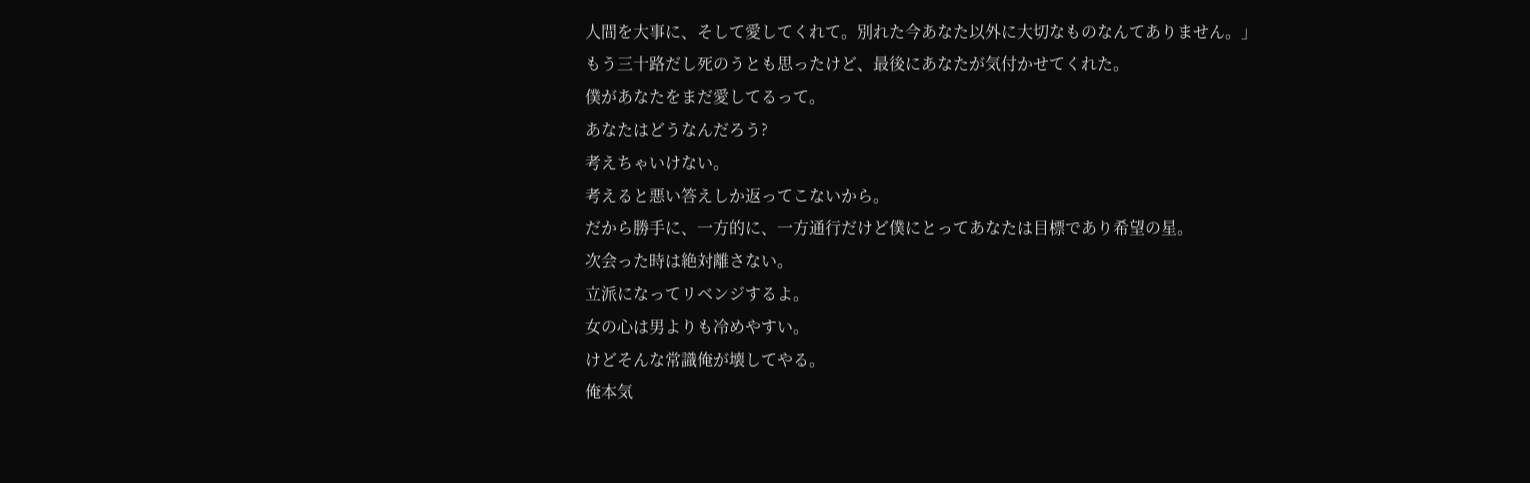人間を大事に、そして愛してくれて。別れた今あなた以外に大切なものなんてありません。」
もう三十路だし死のうとも思ったけど、最後にあなたが気付かせてくれた。
僕があなたをまだ愛してるって。
あなたはどうなんだろう?
考えちゃいけない。
考えると悪い答えしか返ってこないから。
だから勝手に、一方的に、一方通行だけど僕にとってあなたは目標であり希望の星。
次会った時は絶対離さない。
立派になってリベンジするよ。
女の心は男よりも冷めやすい。
けどそんな常識俺が壊してやる。
俺本気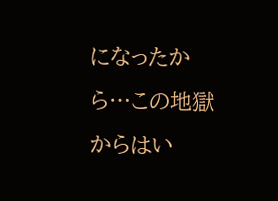になったから…この地獄からはい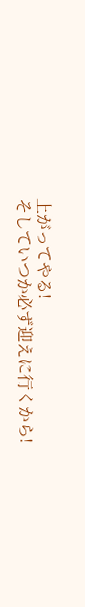上がってやる!
そしていつか必ず迎えに行くから!